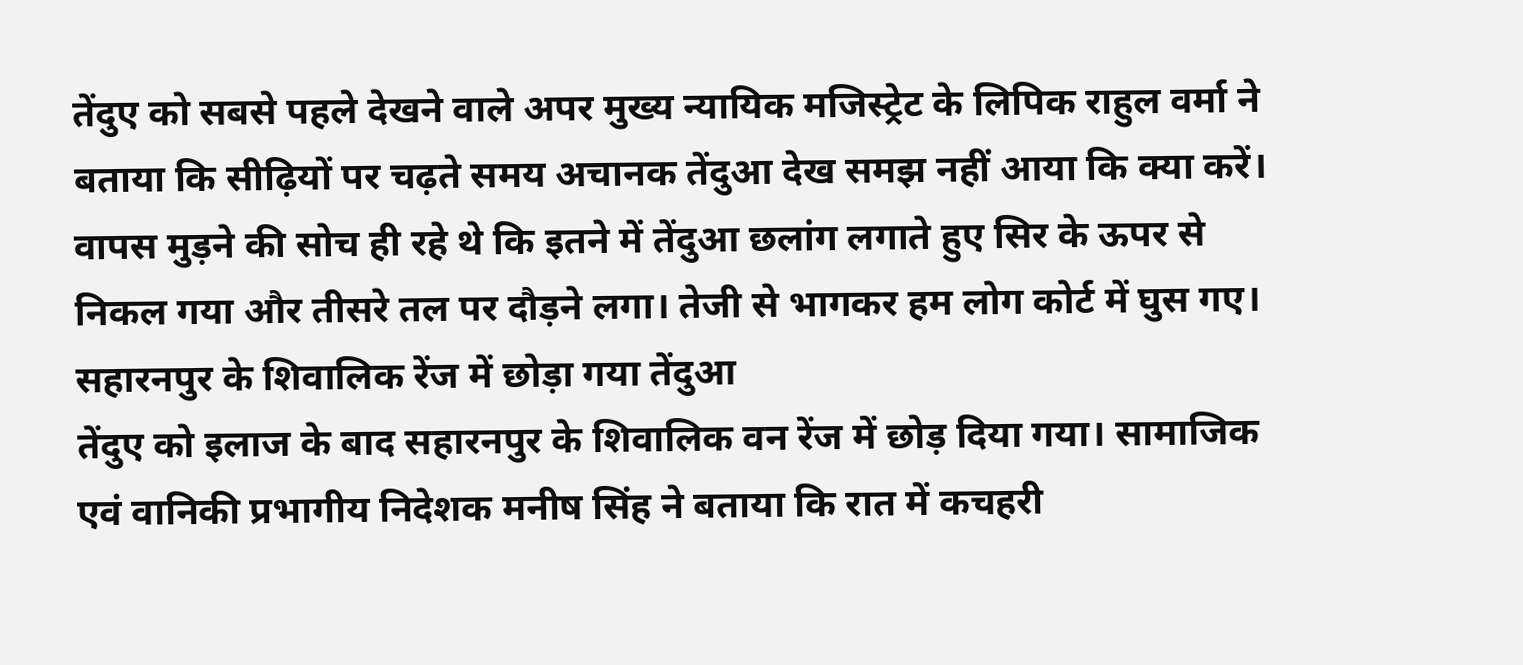तेंदुए को सबसे पहले देखने वाले अपर मुख्य न्यायिक मजिस्ट्रेट के लिपिक राहुल वर्मा ने बताया कि सीढ़ियों पर चढ़ते समय अचानक तेंदुआ देख समझ नहीं आया कि क्या करें। वापस मुड़ने की सोच ही रहे थे कि इतने में तेंदुआ छलांग लगाते हुए सिर के ऊपर से निकल गया और तीसरे तल पर दौड़ने लगा। तेजी से भागकर हम लोग कोर्ट में घुस गए।
सहारनपुर के शिवालिक रेंज में छोड़ा गया तेंदुआ
तेंदुए को इलाज के बाद सहारनपुर के शिवालिक वन रेंज में छोड़ दिया गया। सामाजिक एवं वानिकी प्रभागीय निदेशक मनीष सिंह ने बताया कि रात में कचहरी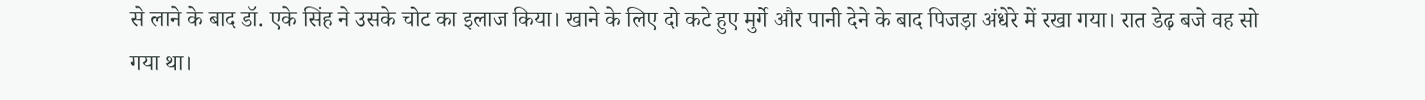से लाने के बाद डॉ. एके सिंह ने उसके चोट का इलाज किया। खाने के लिए दो कटे हुए मुर्गे और पानी देने के बाद पिजड़ा अंधेरे में रखा गया। रात डेढ़ बजे वह सो गया था।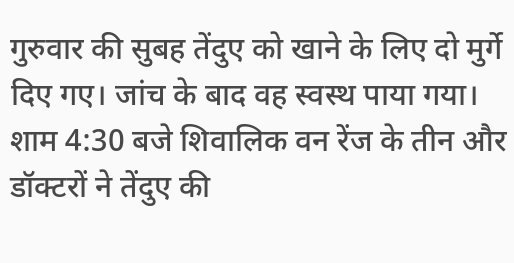गुरुवार की सुबह तेंदुए को खाने के लिए दो मुर्गे दिए गए। जांच के बाद वह स्वस्थ पाया गया। शाम 4:30 बजे शिवालिक वन रेंज के तीन और डॉक्टरों ने तेंदुए की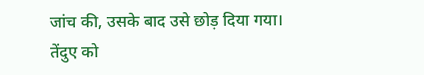जांच की, उसके बाद उसे छोड़ दिया गया। तेंदुए को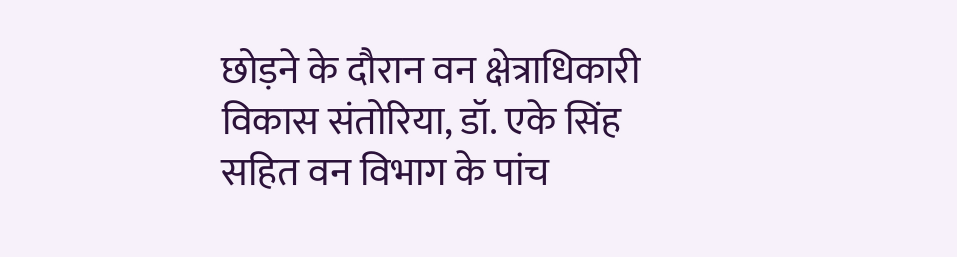छोड़ने के दौरान वन क्षेत्राधिकारी विकास संतोरिया, डॉ. एके सिंह सहित वन विभाग के पांच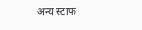अन्य स्टाफ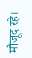मौजूद रहे।